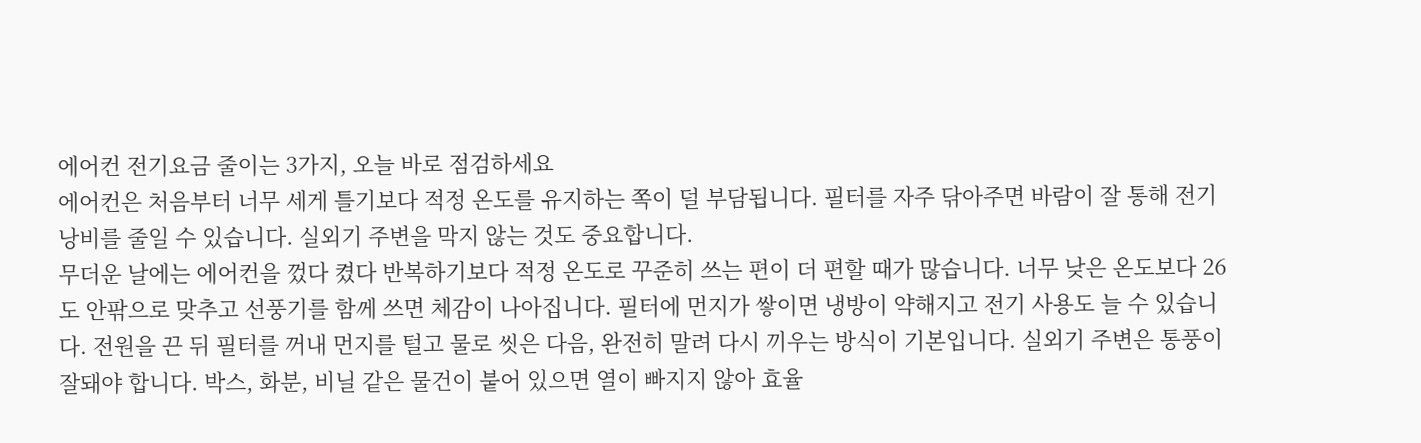에어컨 전기요금 줄이는 3가지, 오늘 바로 점검하세요
에어컨은 처음부터 너무 세게 틀기보다 적정 온도를 유지하는 쪽이 덜 부담됩니다. 필터를 자주 닦아주면 바람이 잘 통해 전기 낭비를 줄일 수 있습니다. 실외기 주변을 막지 않는 것도 중요합니다.
무더운 날에는 에어컨을 껐다 켰다 반복하기보다 적정 온도로 꾸준히 쓰는 편이 더 편할 때가 많습니다. 너무 낮은 온도보다 26도 안팎으로 맞추고 선풍기를 함께 쓰면 체감이 나아집니다. 필터에 먼지가 쌓이면 냉방이 약해지고 전기 사용도 늘 수 있습니다. 전원을 끈 뒤 필터를 꺼내 먼지를 털고 물로 씻은 다음, 완전히 말려 다시 끼우는 방식이 기본입니다. 실외기 주변은 통풍이 잘돼야 합니다. 박스, 화분, 비닐 같은 물건이 붙어 있으면 열이 빠지지 않아 효율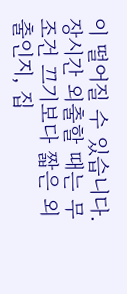이 떨어질 수 있습니다. 장시간 외출할 때는 무조건 끄기보다 짧은 외출인지, 집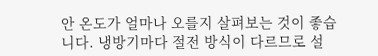안 온도가 얼마나 오를지 살펴보는 것이 좋습니다. 냉방기마다 절전 방식이 다르므로 설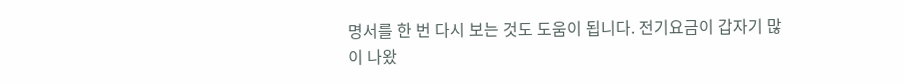명서를 한 번 다시 보는 것도 도움이 됩니다. 전기요금이 갑자기 많이 나왔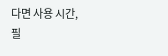다면 사용 시간, 필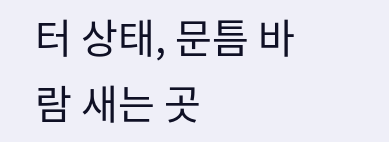터 상태, 문틈 바람 새는 곳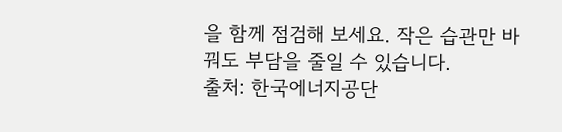을 함께 점검해 보세요. 작은 습관만 바꿔도 부담을 줄일 수 있습니다.
출처: 한국에너지공단